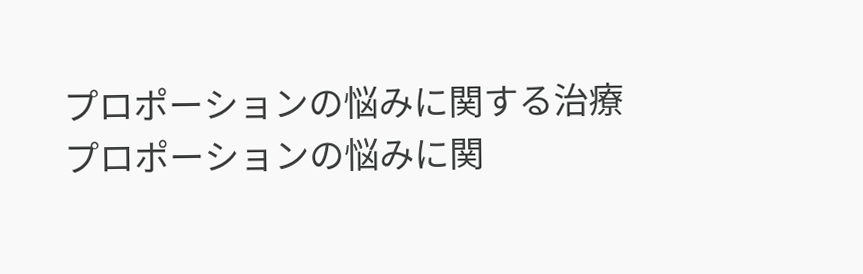プロポーションの悩みに関する治療
プロポーションの悩みに関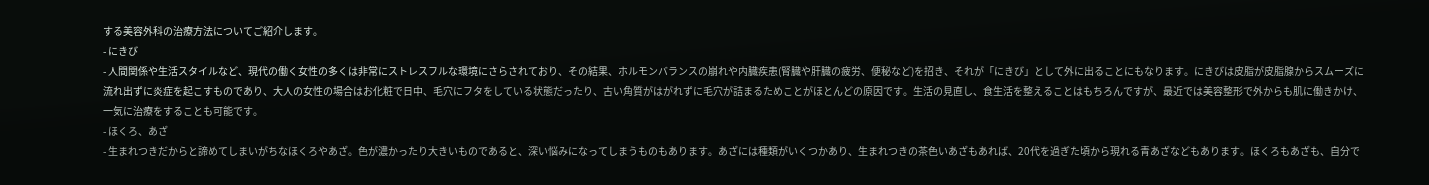する美容外科の治療方法についてご紹介します。
- にきび
- 人間関係や生活スタイルなど、現代の働く女性の多くは非常にストレスフルな環境にさらされており、その結果、ホルモンバランスの崩れや内臓疾患(腎臓や肝臓の疲労、便秘など)を招き、それが「にきび」として外に出ることにもなります。にきびは皮脂が皮脂腺からスムーズに流れ出ずに炎症を起こすものであり、大人の女性の場合はお化粧で日中、毛穴にフタをしている状態だったり、古い角質がはがれずに毛穴が詰まるためことがほとんどの原因です。生活の見直し、食生活を整えることはもちろんですが、最近では美容整形で外からも肌に働きかけ、一気に治療をすることも可能です。
- ほくろ、あざ
- 生まれつきだからと諦めてしまいがちなほくろやあざ。色が濃かったり大きいものであると、深い悩みになってしまうものもあります。あざには種類がいくつかあり、生まれつきの茶色いあざもあれば、20代を過ぎた頃から現れる青あざなどもあります。ほくろもあざも、自分で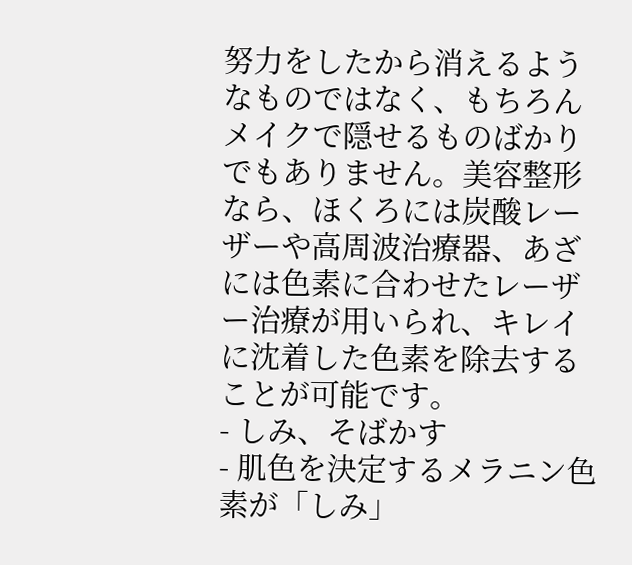努力をしたから消えるようなものではなく、もちろんメイクで隠せるものばかりでもありません。美容整形なら、ほくろには炭酸レーザーや高周波治療器、あざには色素に合わせたレーザー治療が用いられ、キレイに沈着した色素を除去することが可能です。
- しみ、そばかす
- 肌色を決定するメラニン色素が「しみ」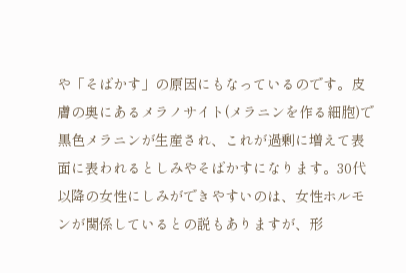や「そばかす」の原因にもなっているのです。皮膚の奥にあるメラノサイト(メラニンを作る細胞)で黒色メラニンが生産され、これが過剰に増えて表面に表われるとしみやそばかすになります。30代以降の女性にしみができやすいのは、女性ホルモンが関係しているとの説もありますが、形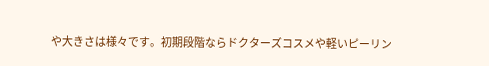や大きさは様々です。初期段階ならドクターズコスメや軽いピーリン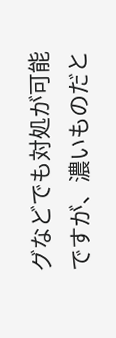グなどでも対処が可能ですが、濃いものだと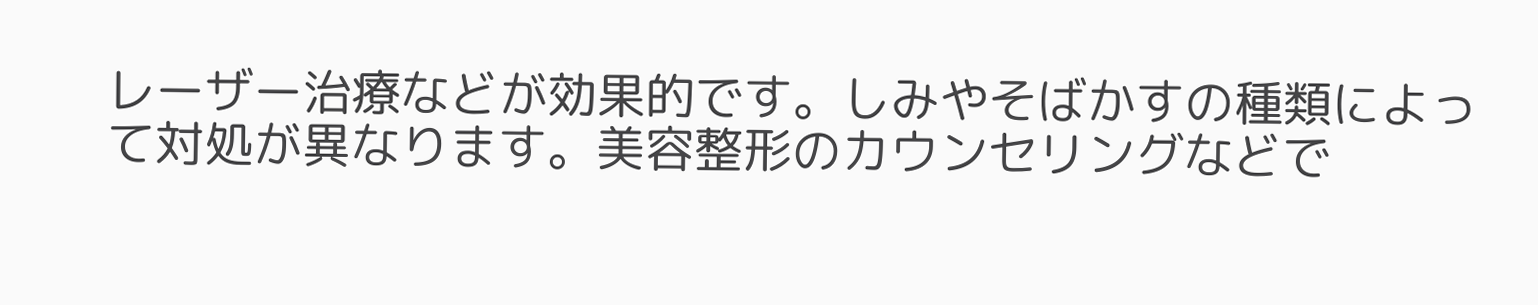レーザー治療などが効果的です。しみやそばかすの種類によって対処が異なります。美容整形のカウンセリングなどで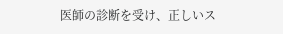医師の診断を受け、正しいス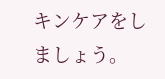キンケアをしましょう。